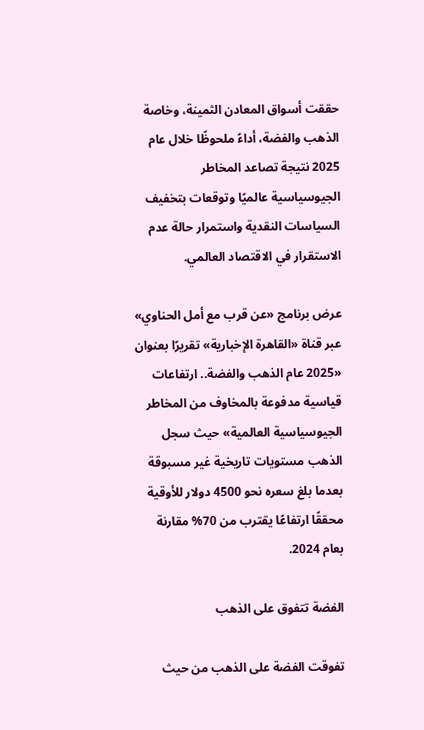حققت أسواق المعادن الثمينة، وخاصة الذهب والفضة، أداءً ملحوظًا خلال عام 2025 نتيجة تصاعد المخاطر الجيوسياسية عالميًا وتوقعات بتخفيف السياسات النقدية واستمرار حالة عدم الاستقرار في الاقتصاد العالمي.

عرض برنامج «عن قرب مع أمل الحناوي» عبر قناة «القاهرة الإخبارية» تقريرًا بعنوان «2025 عام الذهب والفضة.. ارتفاعات قياسية مدفوعة بالمخاوف من المخاطر الجيوسياسية العالمية» حيث سجل الذهب مستويات تاريخية غير مسبوقة بعدما بلغ سعره نحو 4500 دولار للأوقية محققًا ارتفاعًا يقترب من 70% مقارنة بعام 2024.

الفضة تتفوق على الذهب

تفوقت الفضة على الذهب من حيث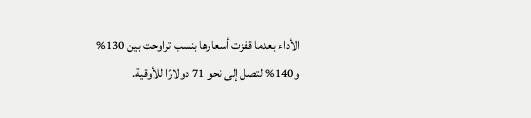الأداء بعدما قفزت أسعارها بنسب تراوحت بين 130% و140% لتصل إلى نحو 71 دولارًا للأوقية.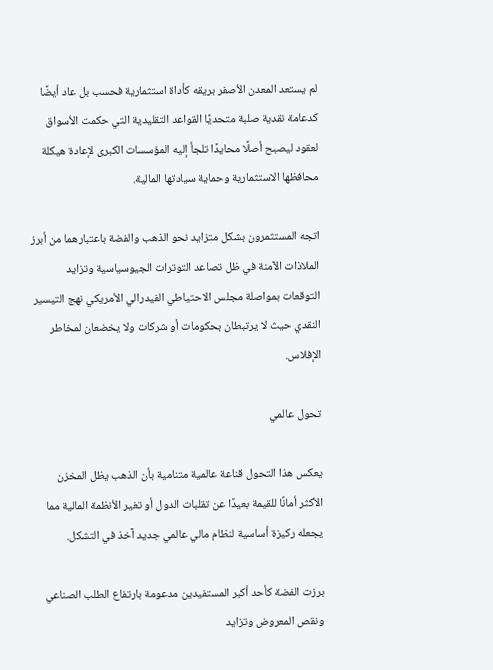لم يستعد المعدن الأصفر بريقه كأداة استثمارية فحسب بل عاد أيضًا كدعامة نقدية صلبة متحديًا القواعد التقليدية التي حكمت الأسواق لعقود ليصبح أصلًا محايدًا تلجأ إليه المؤسسات الكبرى لإعادة هيكلة محافظها الاستثمارية وحماية سيادتها المالية.

اتجه المستثمرون بشكل متزايد نحو الذهب والفضة باعتبارهما من أبرز الملاذات الآمنة في ظل تصاعد التوترات الجيوسياسية وتزايد التوقعات بمواصلة مجلس الاحتياطي الفيدرالي الأمريكي نهج التيسير النقدي حيث لا يرتبطان بحكومات أو شركات ولا يخضعان لمخاطر الإفلاس.

تحول عالمي

يعكس هذا التحول قناعة عالمية متنامية بأن الذهب يظل المخزن الأكثر أمانًا للقيمة بعيدًا عن تقلبات الدول أو تغير الأنظمة المالية مما يجعله ركيزة أساسية لنظام مالي عالمي جديد آخذ في التشكل.

برزت الفضة كأحد أكبر المستفيدين مدعومة بارتفاع الطلب الصناعي ونقص المعروض وتزايد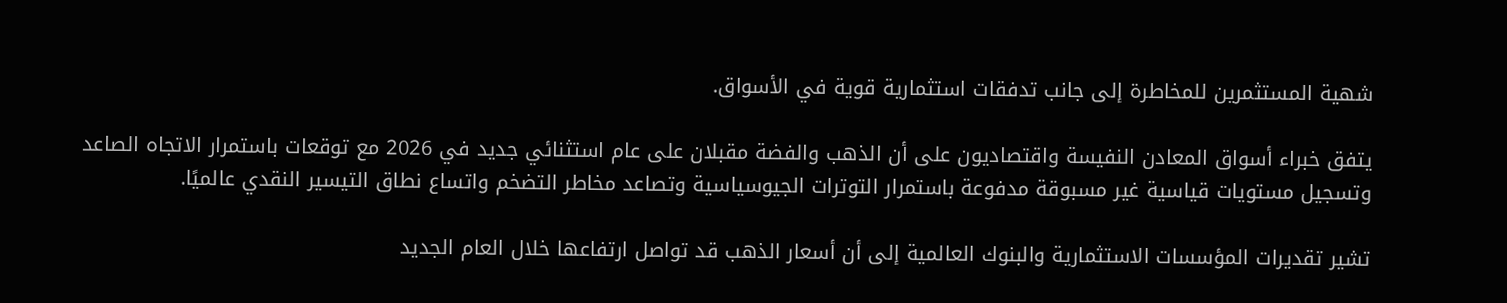شهية المستثمرين للمخاطرة إلى جانب تدفقات استثمارية قوية في الأسواق.

يتفق خبراء أسواق المعادن النفيسة واقتصاديون على أن الذهب والفضة مقبلان على عام استثنائي جديد في 2026 مع توقعات باستمرار الاتجاه الصاعد وتسجيل مستويات قياسية غير مسبوقة مدفوعة باستمرار التوترات الجيوسياسية وتصاعد مخاطر التضخم واتساع نطاق التيسير النقدي عالميًا.

تشير تقديرات المؤسسات الاستثمارية والبنوك العالمية إلى أن أسعار الذهب قد تواصل ارتفاعها خلال العام الجديد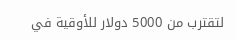لتقترب من 5000 دولار للأوقية في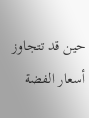حين قد تتجاوز أسعار الفضة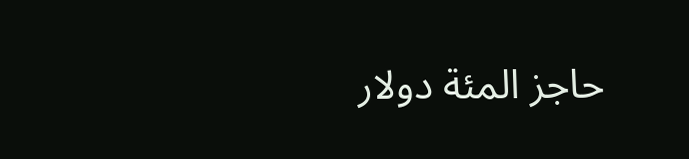حاجز المئة دولار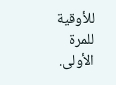للأوقية للمرة الأولى.